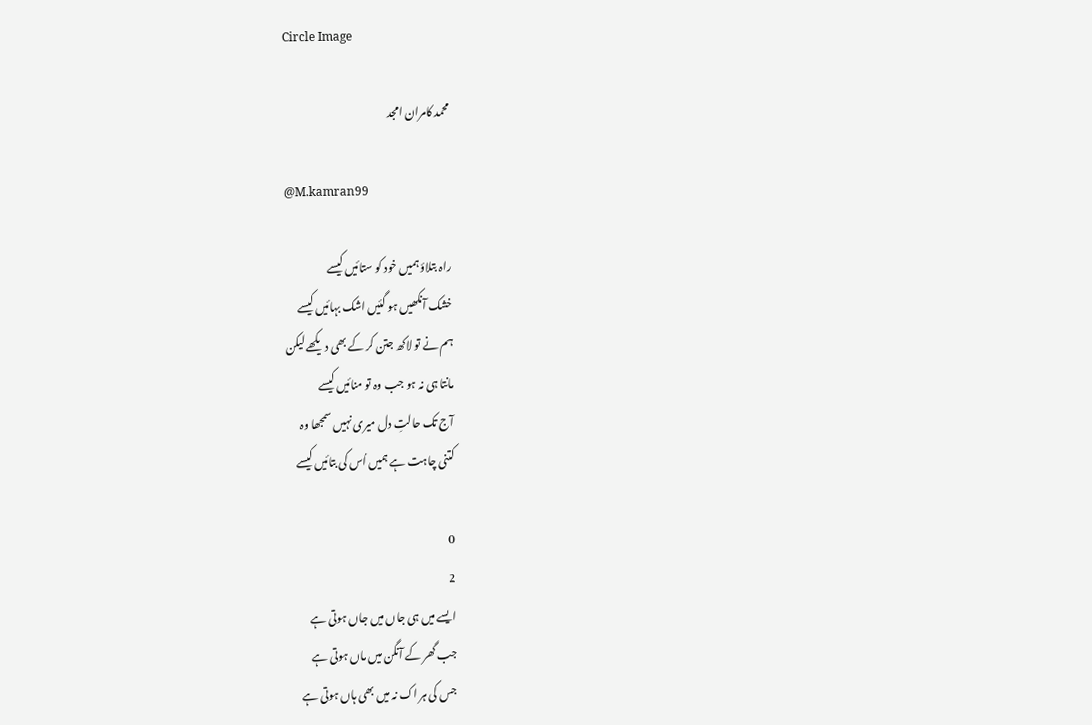Circle Image

محمد کامران امجد

@M.kamran99

راہ بتلاؤ ہمیں خود کو ستائیں کیسے
خشک آنکھیں ہو گئیں اشک بہائیں کیسے
ہم نے تو لاکھ جتن کر کے بھی دیکھے لیکن
مانتا ہی نہ ہو جب وہ تو منائیں کیسے
آج تک حالتِ دل میری نہیں سمجھا وہ
کتنی چاہت ہے ہمیں اُس کی بتائیں کیسے

0
2
ایسے میں ہی جاں میں جاں ہوتی ہے
جب گھر کے آنگن میں ماں ہوتی ہے
جس کی ہر اک نہ میں بھی ہاں ہوتی ہے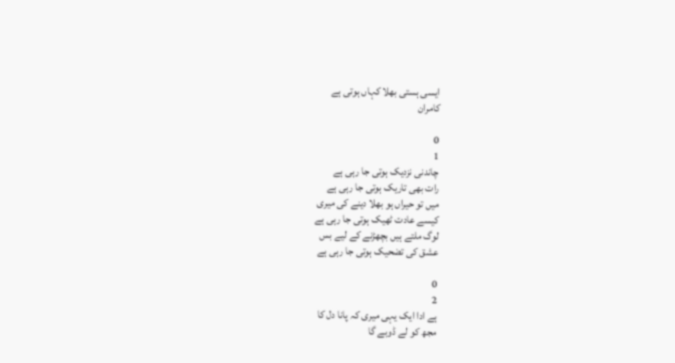ایسی ہستی بھلا کہاں ہوتی ہے
کامران

0
1
چاندنی نزدیک ہوتی جا رہی ہے
رات بھی تاریک ہوتی جا رہی ہے
میں تو حیراں ہو بھلا دینے کی میری
کیسے عادت ٹھیک ہوتی جا رہی ہے
لوگ ملتے ہیں بچھڑنے کے لیے بس
عشق کی تضحیک ہوتی جا رہی ہے

0
2
ہے ادا ایک یہی میری کہ پانا دل کا
مجھ کو لے ڈوبے گا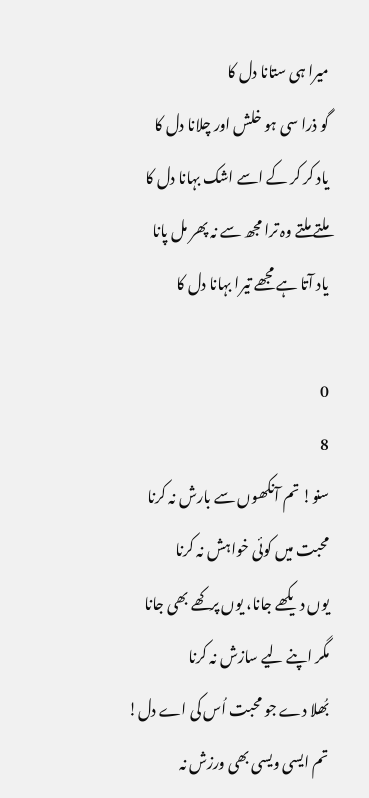میرا ہی ستانا دل کا
گو ذرا سی ہو خلش اور چلانا دل کا
یاد کر کر کے اسے اشک بہانا دل کا
ملتے ملتے وہ ترا مجھ سے نہ پھر مل پانا
یاد آتا ہے مجھے تیرا بہانا دل کا

0
8
سنو! تم آنکھوں سے بارش نہ کرنا
محبت میں کوئی خواہش نہ کرنا
یوں دیکھے جانا، یوں پرکھے بھی جانا
مگر اپنے لیے سازش نہ کرنا
بُھلا دے جو محبت اُس کی اے دل!
تم ایسی ویسی بھی ورزش نہ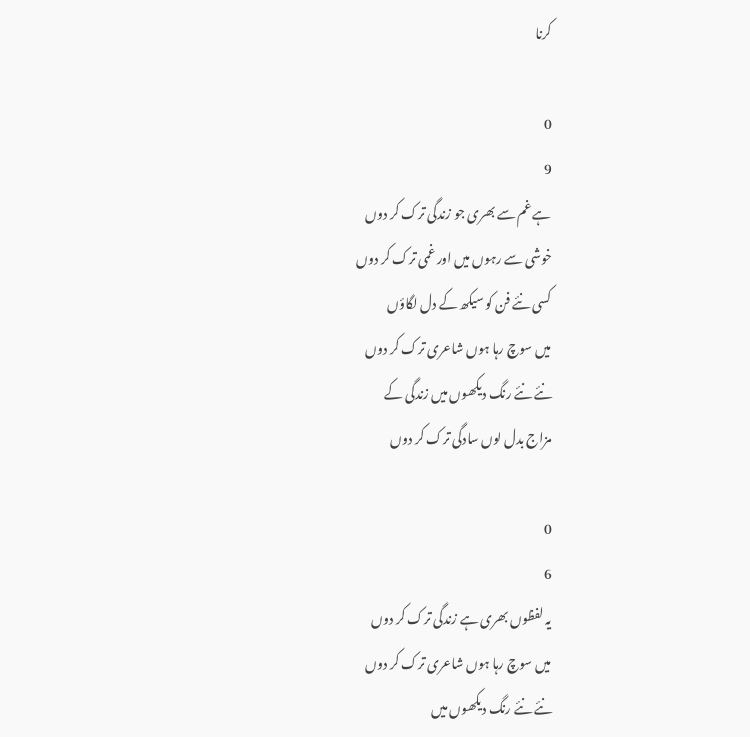کرنا

0
9
ہے غم سے بھری جو زندگی ترک کر دوں
خوشی سے رہوں میں اور غمی ترک کر دوں
کسی نئے فن کو سیکھ کے دل لگاؤں
میں سوچ رہا ہوں شاعری ترک کر دوں
نئے نئے رنگ دیکھوں میں زندگی کے
مزاج بدل لوں سادگی ترک کر دوں

0
6
یہ لفظوں بھری ہے زندگی ترک کر دوں
میں سوچ رہا ہوں شاعری ترک کر دوں
نئے نئے رنگ دیکھوں میں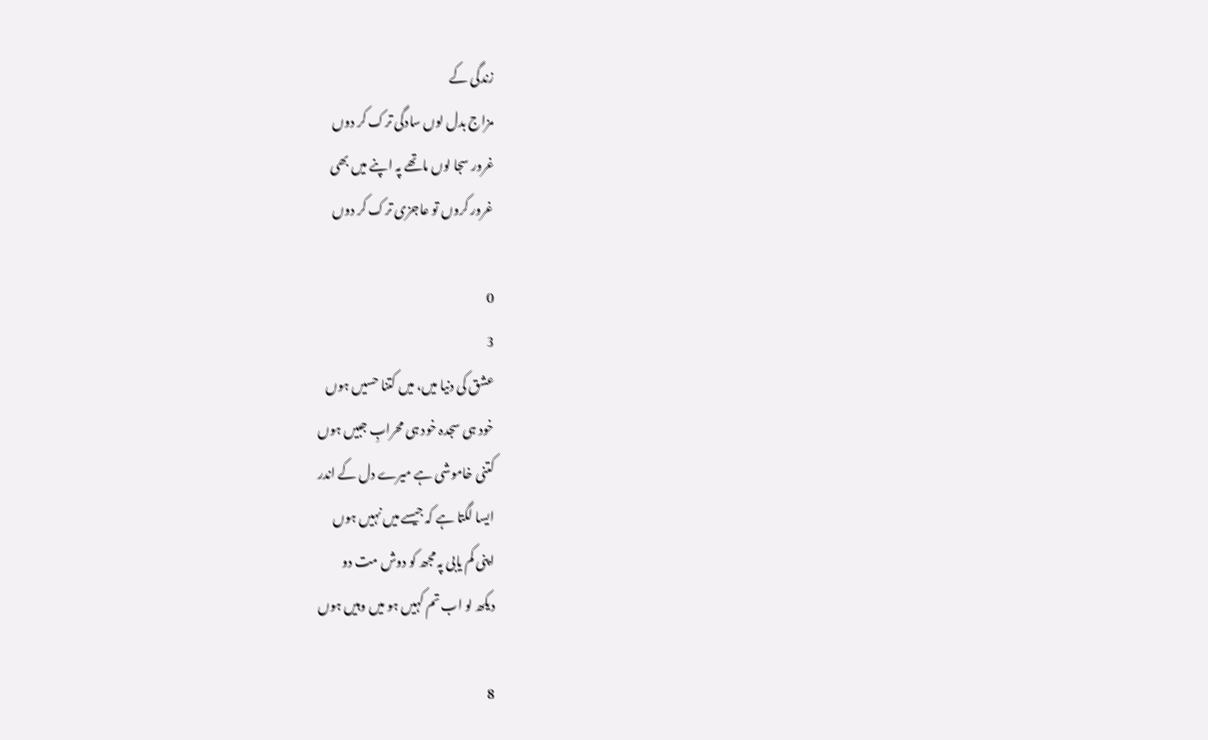زندگی کے
مزاج بدل لوں سادگی ترک کر دوں
غرور سجا لوں ماتھے پہ اپنے میں بھی
غرور کروں تو عاجزی ترک کر دوں

0
3
عشق کی دنیا میں، میں کتنا حسیں ہوں
خود ہی سجدہ خود ہی محرابِ جبیں ہوں
کتنی خاموشی ہے میرے دل کے اندر
ایسا لگتا ہے کہ جیسے میں نہیں ہوں
اپنی کم یابی پہ مجھ کو دوش مت دو
دیکھ لو اب تم کہیں ہو میں وہیں ہوں

8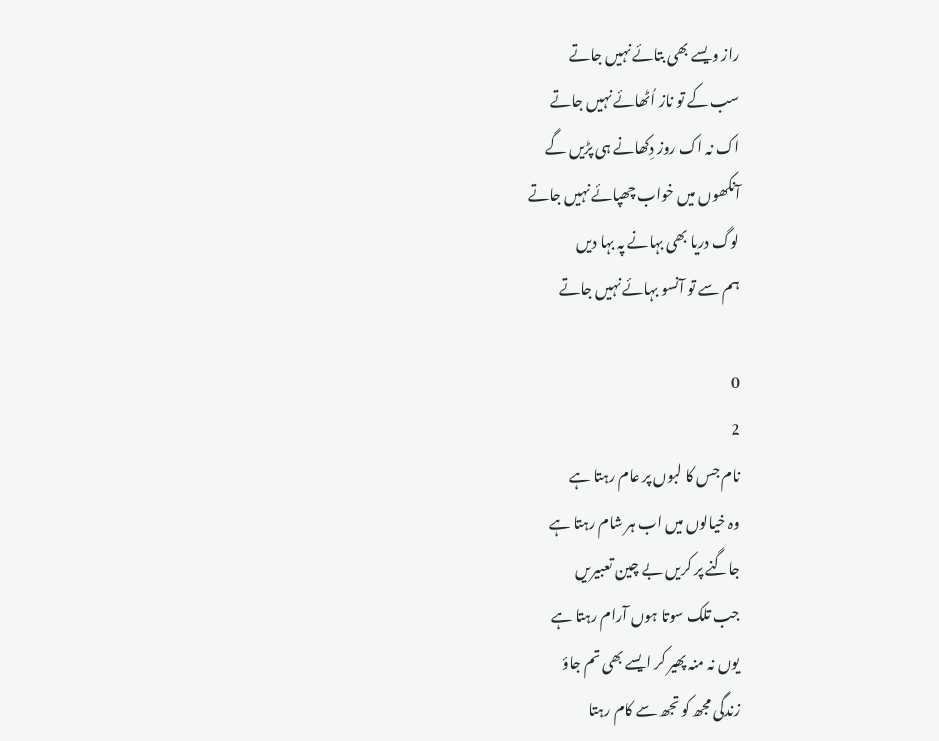راز ویسے بھی بتائے نہیں جاتے
سب کے تو ناز اُٹھائے نہیں جاتے
اک نہ اک روز دِکھانے ہی پڑیں گے
آنکھوں میں خواب چھپائے نہیں جاتے
لوگ دریا بھی بہانے پہ بہا دیں
ہم سے تو آنسو بہائے نہیں جاتے

0
2
نام جس کا لبوں پر عام رہتا ہے
وہ خیالوں میں اب ہر شام رہتا ہے
جاگنے پر کریں بے چین تعبیریں
جب تلک سوتا ہوں آرام رہتا ہے
یوں نہ منہ پھیر کر ایسے بھی تم جاؤ
زندگی مجھ کو تجھ سے کام رہتا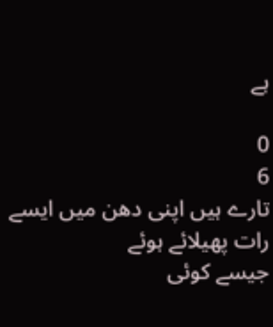ہے

0
6
تارے ہیں اپنی دھن میں ایسے رات پھیلائے ہوئے
جیسے کوئی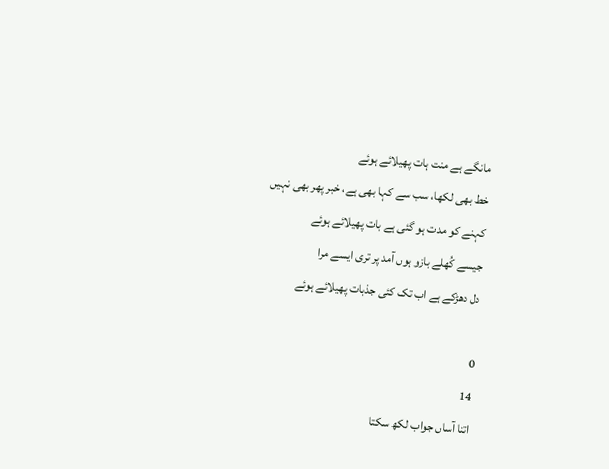مانگے ہے منت ہات پھیلائے ہوئے
خط بھی لکھا، سب سے کہا بھی ہے، خبر پھر بھی نہیں
کہنے کو مدت ہو گئی ہے بات پھیلائے ہوئے
جیسے کُھلے بازو ہوں آمد پر تری ایسے مرا
دل دھڑکے ہے اب تک کئی جذبات پھیلائے ہوئے

0
14
اتنا آساں جواب لکھ سکتا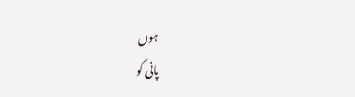ہوں
پانی کو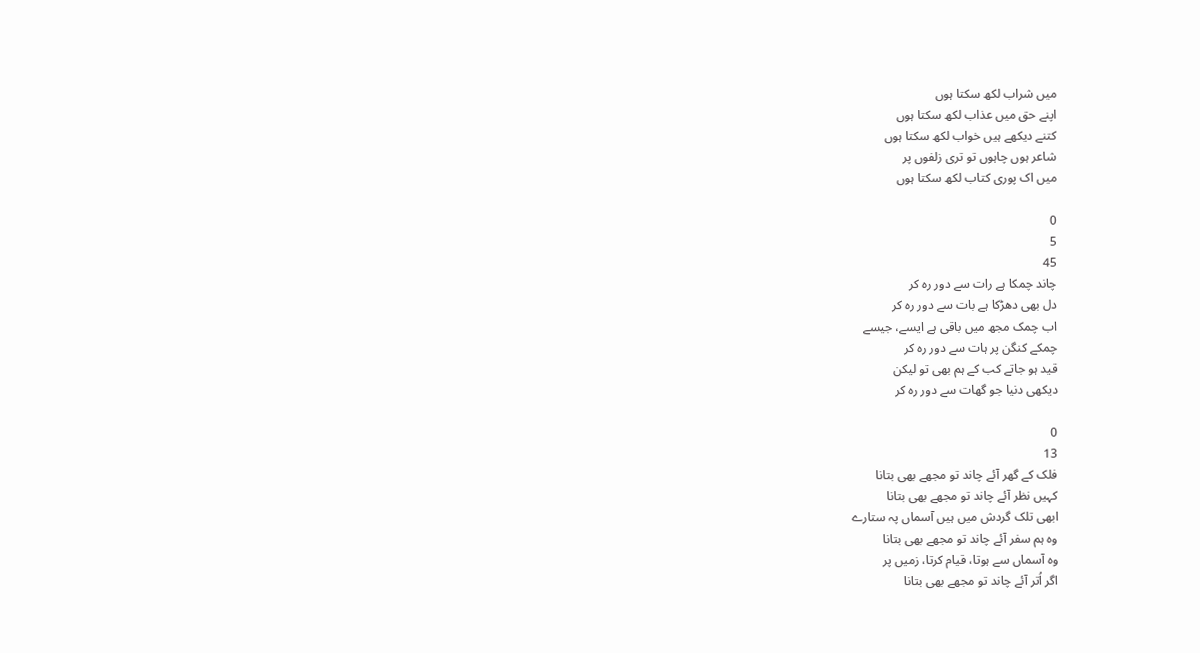میں شراب لکھ سکتا ہوں
اپنے حق میں عذاب لکھ سکتا ہوں
کتنے دیکھے ہیں خواب لکھ سکتا ہوں
شاعر ہوں چاہوں تو تری زلفوں پر
میں اک پوری کتاب لکھ سکتا ہوں

0
5
45
چاند چمکا ہے رات سے دور رہ کر
دل بھی دھڑکا ہے بات سے دور رہ کر
اب چمک مجھ میں باقی ہے ایسے، جیسے
چمکے کنگن پر ہات سے دور رہ کر
قید ہو جاتے کب کے ہم بھی تو لیکن
دیکھی دنیا جو گھات سے دور رہ کر

0
13
فلک کے گھر آئے چاند تو مجھے بھی بتانا
کہیں نظر آئے چاند تو مجھے بھی بتانا
ابھی تلک گردش میں ہیں آسماں پہ ستارے
وہ ہم سفر آئے چاند تو مجھے بھی بتانا
وہ آسماں سے ہوتا، قیام کرتا، زمیں پر
اگر اُتر آئے چاند تو مجھے بھی بتانا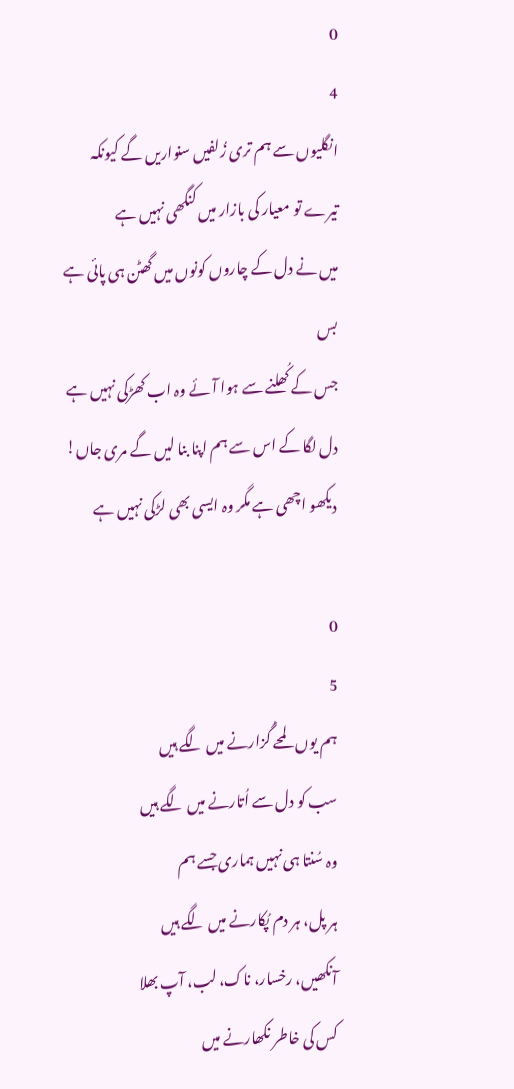0
4
انگلیوں سے ہم تری زُلفیں سنواریں گے کیونکہ
تیرے تو معیار کی بازار میں کنگھی نہیں ہے
میں نے دل کے چاروں کونوں میں گھٹن ہی پائی ہے بس
جس کے کُھلنے سے ہوا آئے وہ اب کھڑکی نہیں ہے
دل لگا کے اس سے ہم اپنا بنا لیں گے مری جاں!
دیکھو اچھی ہے مگر وہ ایسی بھی لڑکی نہیں ہے

0
5
ہم یوں لمحے گُزارنے میں لگے ہیں
سب کو دل سے اُتارنے میں لگے ہیں
وہ سُنتا ہی نہیں ہماری جسے ہم
ہر پل، ہر دم پُکارنے میں لگے ہیں
آنکھیں، رخسار، ناک، لب، آپ بھلا
کس کی خاطر نکھارنے میں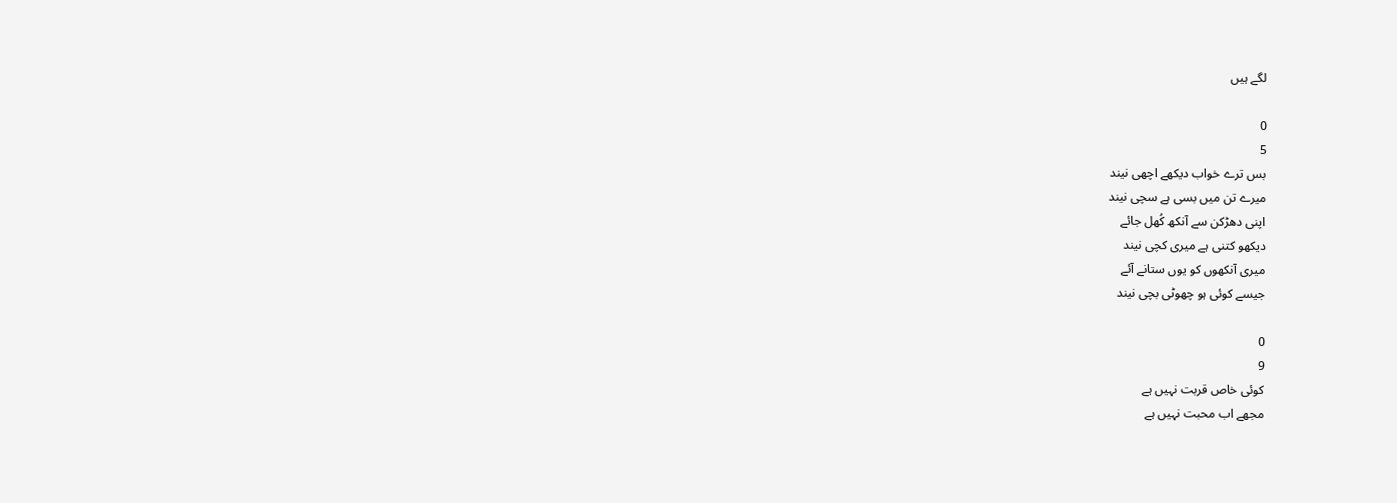لگے ہیں

0
5
بس ترے خواب دیکھے اچھی نیند
میرے تن میں بسی ہے سچی نیند
اپنی دھڑکن سے آنکھ کُھل جائے
دیکھو کتنی ہے میری کچی نیند
میری آنکھوں کو یوں ستانے آئے
جیسے کوئی ہو چھوٹی بچی نیند

0
9
کوئی خاص قربت نہیں ہے
مجھے اب محبت نہیں ہے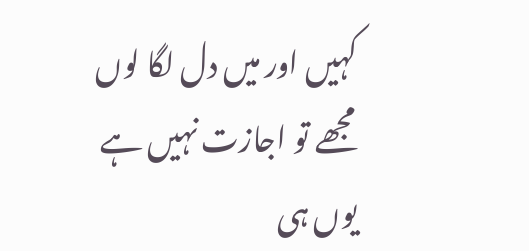کہیں اور میں دل لگا لوں
مجھے تو اجازت نہیں ہے
یوں ہی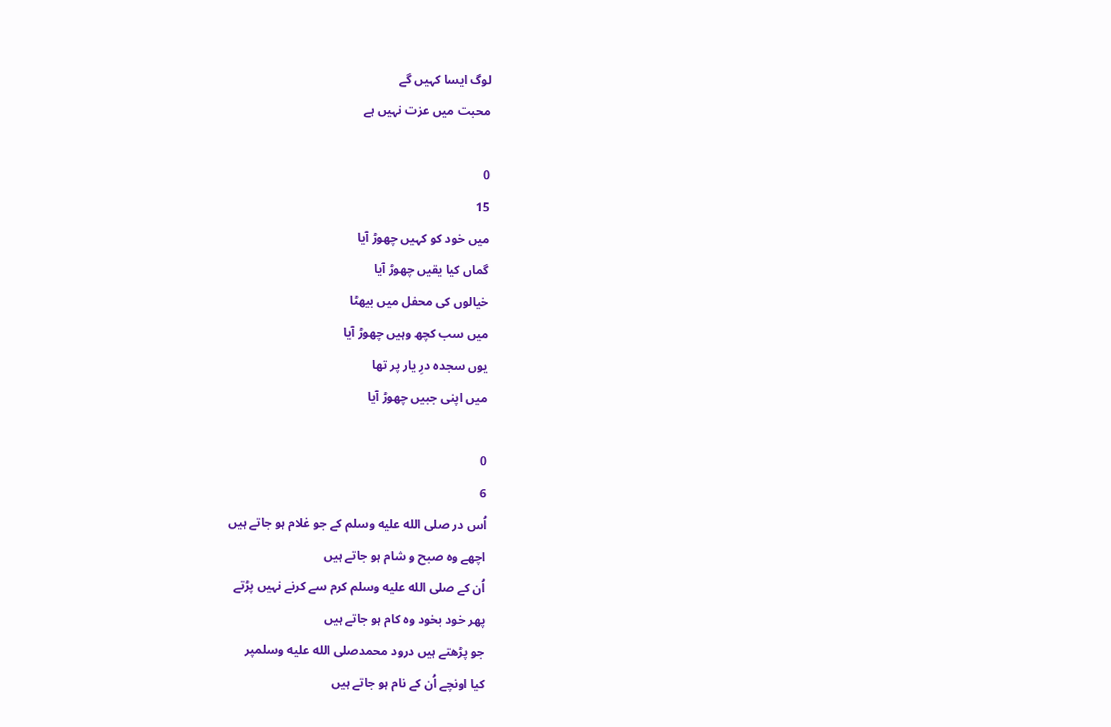لوگ ایسا کہیں گے
محبت میں عزت نہیں ہے

0
15
میں خود کو کہیں چھوڑ آیا
گماں کیا یقیں چھوڑ آیا
خیالوں کی محفل میں بیھٹا
میں سب کچھ وہیں چھوڑ آیا
یوں سجدہ درِ یار پر تھا
میں اپنی جبیں چھوڑ آیا

0
6
اُس در صلى الله عليه وسلم کے جو غلام ہو جاتے ہیں
اچھے وہ صبح و شام ہو جاتے ہیں
اُن کے صلى الله عليه وسلم کرم سے کرنے نہیں پڑتے
پھر خود بخود وہ کام ہو جاتے ہیں
جو پڑھتے ہیں درود محمدصلى الله عليه وسلمپر
کیا اونچے اُن کے نام ہو جاتے ہیں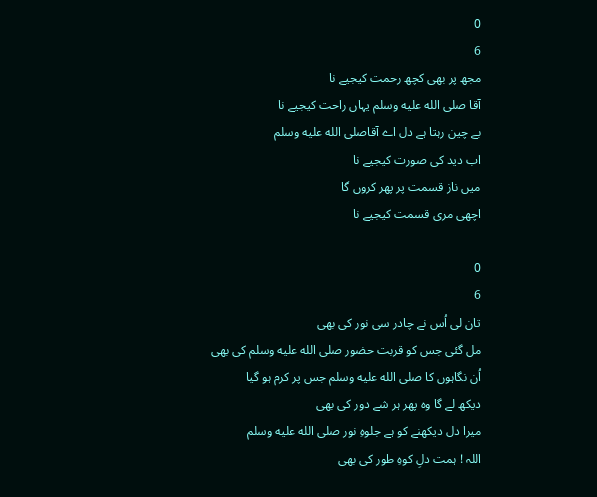0
6
مجھ پر بھی کچھ رحمت کیجیے نا
آقا صلى الله عليه وسلم یہاں راحت کیجیے نا
بے چین رہتا ہے دل اے آقاصلى الله عليه وسلم
اب دید کی صورت کیجیے نا
میں ناز قسمت پر پھر کروں گا
اچھی مری قسمت کیجیے نا

0
6
تان لی اُس نے چادر سی نور کی بھی
مل گئی جس کو قربت حضور صلى الله عليه وسلم کی بھی
اُن نگاہوں کا صلى الله عليه وسلم جس پر کرم ہو گیا
دیکھ لے گا وہ پھر ہر شے دور کی بھی
میرا دل دیکھنے کو ہے جلوہِ نور صلى الله عليه وسلم
اللہ ! ہمت دلِ کوہِ طور کی بھی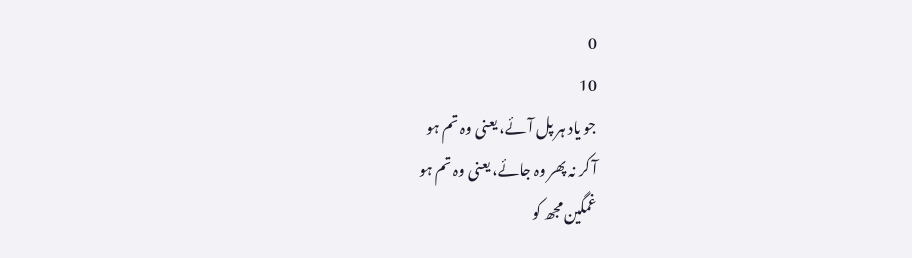0
10
جو یاد ہر پل آئے، یعنی وہ تم ہو
آ کر نہ پھر وہ جائے، یعنی وہ تم ہو
غمگین مجھ کو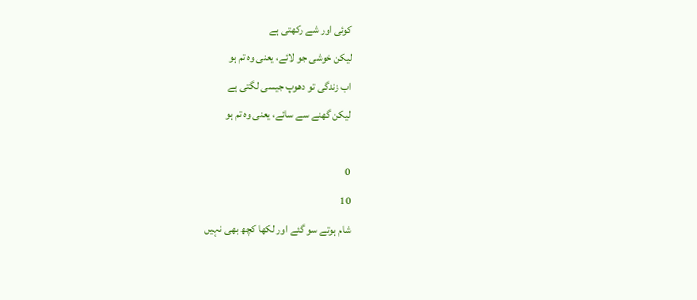کوئی اور شے رکھتی ہے
لیکن خوشی جو لائے، یعنی وہ تم ہو
اب زندگی تو دھوپ جیسی لگتی ہے
لیکن گھنے سے سائے، یعنی وہ تم ہو

0
10
شام ہوتے سو گئے اور لکھا کچھ بھی نہیں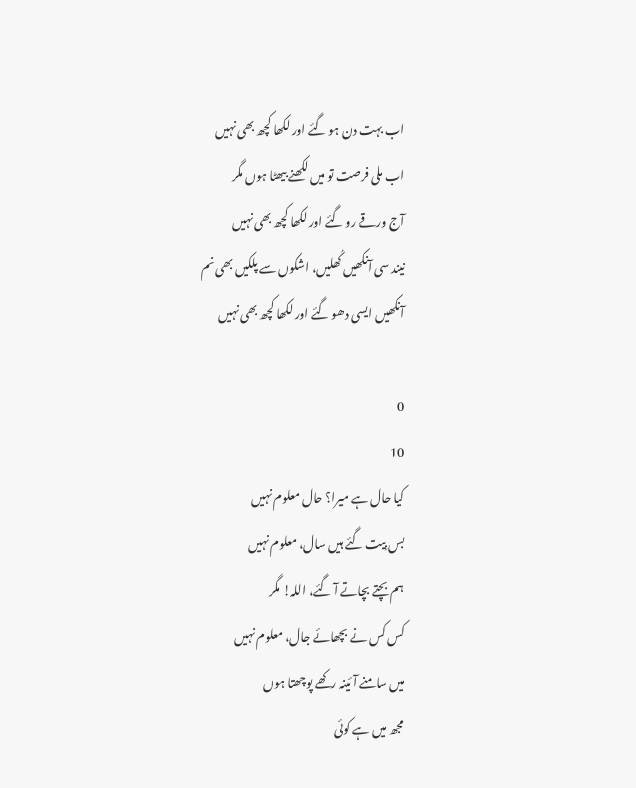اب بہت دن ہو گئے اور لکھا کچھ بھی نہیں
اب ملی فرصت تو میں لکھنے بیھٹا ہوں مگر
آج ورقے رو گئے اور لکھا کچھ بھی نہیں
نیند سی آنکھیں کُھلیں، اشکوں سے پلکیں بھی نم
آنکھیں ایسی دھو گئے اور لکھا کچھ بھی نہیں

0
10
کیا حال ہے میرا؟ حال معلوم نہیں
بس بِیت گئے ہیں سال، معلوم نہیں
ہم بچتے بچاتے آ گئے، اللہ! مگر
کس کس نے بچھائے جال، معلوم نہیں
میں سامنے آئینہ رکھے پوچھتا ہوں
مجھ میں ہے کوئی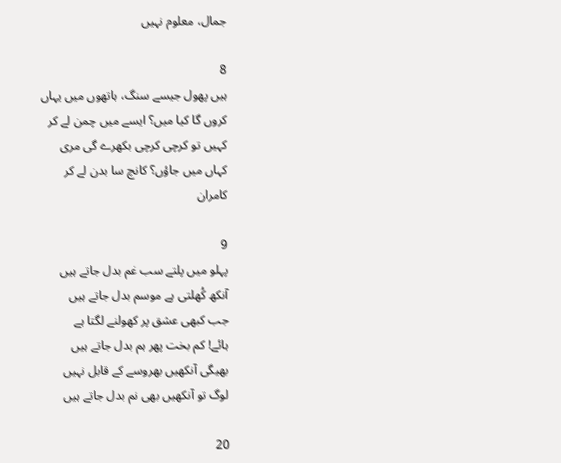جمال، معلوم نہیں

8
ہیں پھول جیسے سنگ، ہاتھوں میں یہاں
کروں گا کیا میں؟ ایسے میں چمن لے کر
کہیں تو کرچی کرچی بکھرے گی مری
کہاں میں جاؤں؟ کانچ سا بدن لے کر
کامران

9
پہلو میں پلتے سب غم بدل جاتے ہیں
آنکھ کُھلتی ہے موسم بدل جاتے ہیں
جب کبھی عشق پر کھولنے لگتا ہے
ہائے! کم بخت پھر ہم بدل جاتے ہیں
بھیگی آنکھیں بھروسے کے قابل نہیں
لوگ تو آنکھیں بھی نم بدل جاتے ہیں

20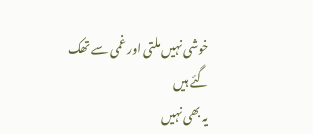خوشی نہیں ملتی اور غمی سے تھک گئے ہیں
یہ بھی نہیں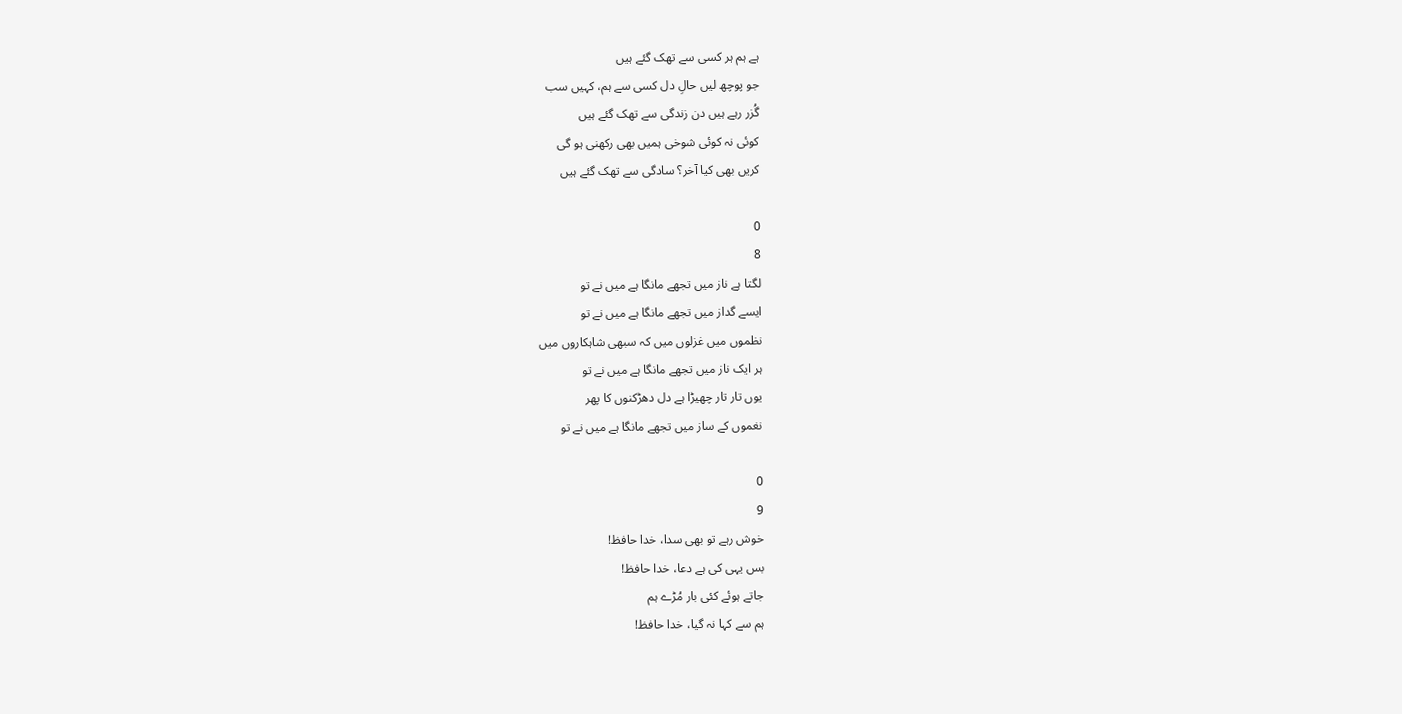ہے ہم ہر کسی سے تھک گئے ہیں
جو پوچھ لیں حالِ دل کسی سے ہم، کہیں سب
گُزر رہے ہیں دن زندگی سے تھک گئے ہیں
کوئی نہ کوئی شوخی ہمیں بھی رکھنی ہو گی
کریں بھی کیا آخر؟ سادگی سے تھک گئے ہیں

0
8
لگتا ہے ناز میں تجھے مانگا ہے میں نے تو
ایسے گداز میں تجھے مانگا ہے میں نے تو
نظموں میں غزلوں میں کہ سبھی شاہکاروں میں
ہر ایک ناز میں تجھے مانگا ہے میں نے تو
یوں تار تار چھیڑا ہے دل دھڑکنوں کا پھر
نغموں کے ساز میں تجھے مانگا ہے میں نے تو

0
9
خوش رہے تو بھی سدا، خدا حافظ!
بس یہی کی ہے دعا، خدا حافظ!
جاتے ہوئے کئی بار مُڑے ہم
ہم سے کہا نہ گیا، خدا حافظ!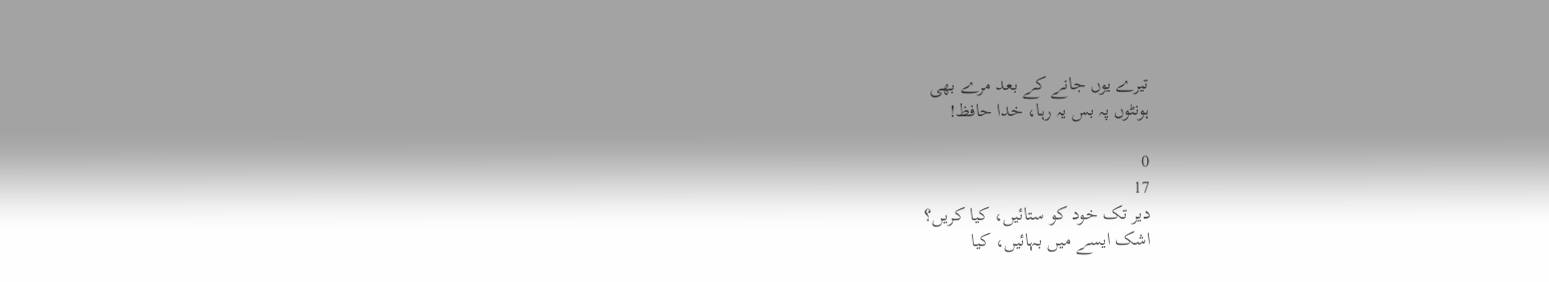تیرے یوں جانے کے بعد مرے بھی
ہونٹوں پہ بس یہ رہا، خدا حافظ!

0
17
دیر تک خود کو ستائیں، کیا کریں؟
اشک ایسے میں بہائیں، کیا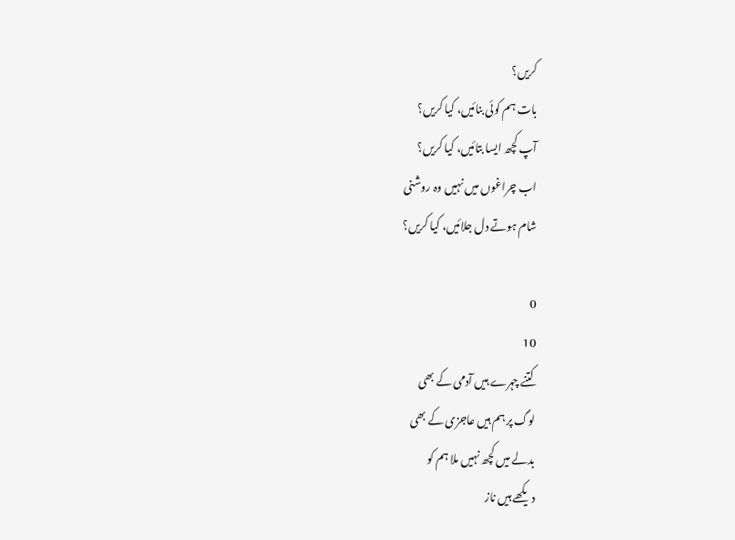کریں؟
بات ہم کوئی بنائیں، کیا کریں؟
آپ کچھ ایسا بتائیں، کیا کریں؟
اب چراغوں میں نہیں وہ روشنی
شام ہوتے دل جلائیں، کیا کریں؟

0
10
کتنے چہرے ہیں آدمی کے بھی
لوگ پر ہم ہیں عاجزی کے بھی
بدلے میں کچھ نہیں ملا ہم کو
دیکھے ہیں ناز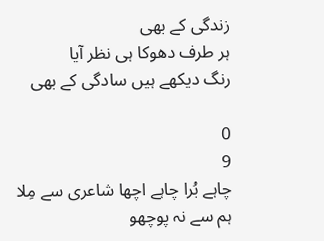زندگی کے بھی
ہر طرف دھوکا ہی نظر آیا
رنگ دیکھے ہیں سادگی کے بھی

0
9
چاہے بُرا چاہے اچھا شاعری سے مِلا
ہم سے نہ پوچھو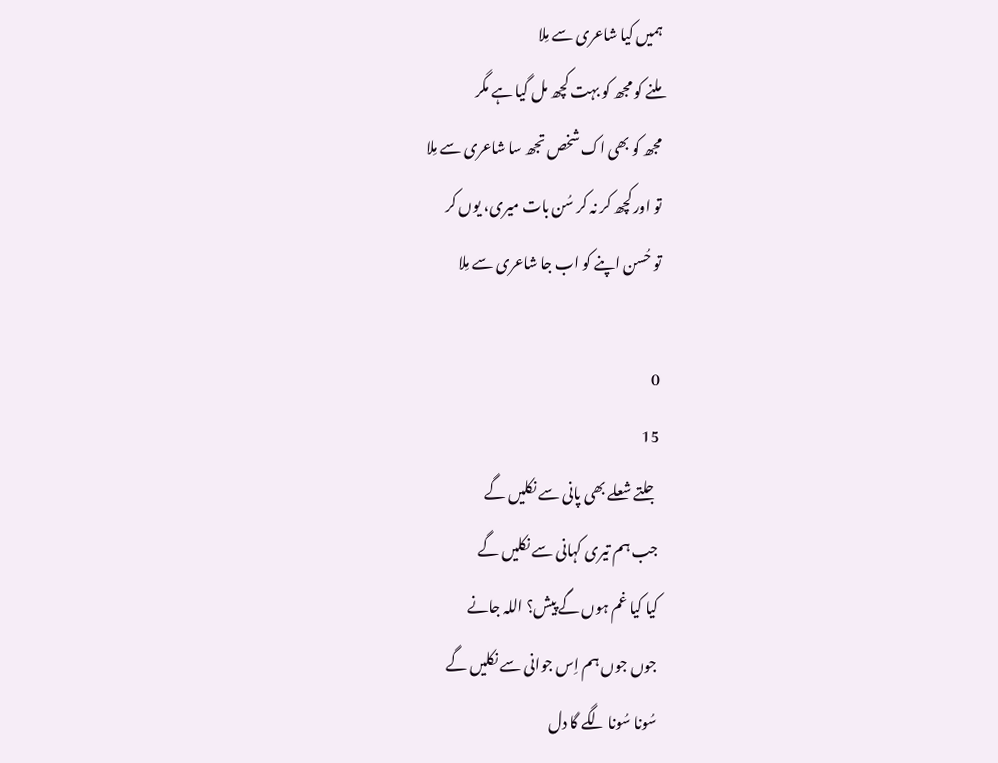ہمیں کیا شاعری سے مِلا
ملنے کو مجھ کو بہت کچھ مل گیا ہے مگر
مجھ کو بھی اک شخص تجھ سا شاعری سے مِلا
تو اور کچھ کر نہ کر سُن بات میری، یوں کر
تو حُسن اپنے کو اب جا شاعری سے مِلا

0
15
جلتے شعلے بھی پانی سے نکلیں گے
جب ہم تیری کہانی سے نکلیں گے
کیا کیا غم ہوں گے پیش؟ اللہ جانے
جوں جوں ہم اِس جوانی سے نکلیں گے
سُونا سُونا لگے گا دل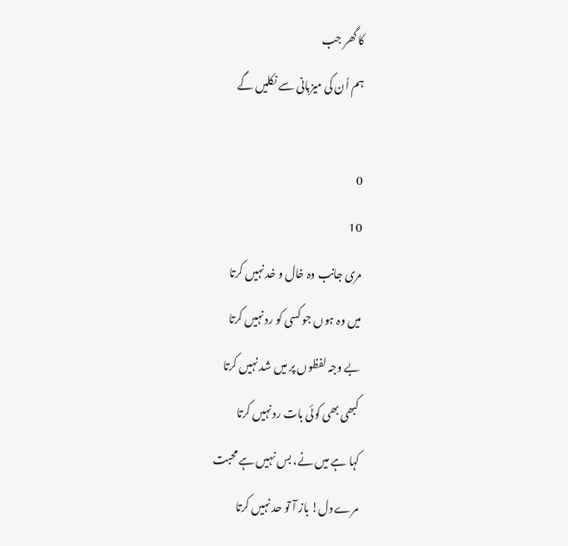کا گھر جب
ہم اُن کی میزبانی سے نکلیں گے

0
10
مری جانب وہ خال و خد نہیں کرتا
میں وہ ہوں جو کسی کو رد نہیں کرتا
بے وجہ لفظوں پر میں شد نہیں کرتا
کبھی بھی کوئی بات رد نہیں کرتا
کہا ہے میں نے، بس نہیں ہے محبت
مرے دل! باز آ تو حد نہیں کرتا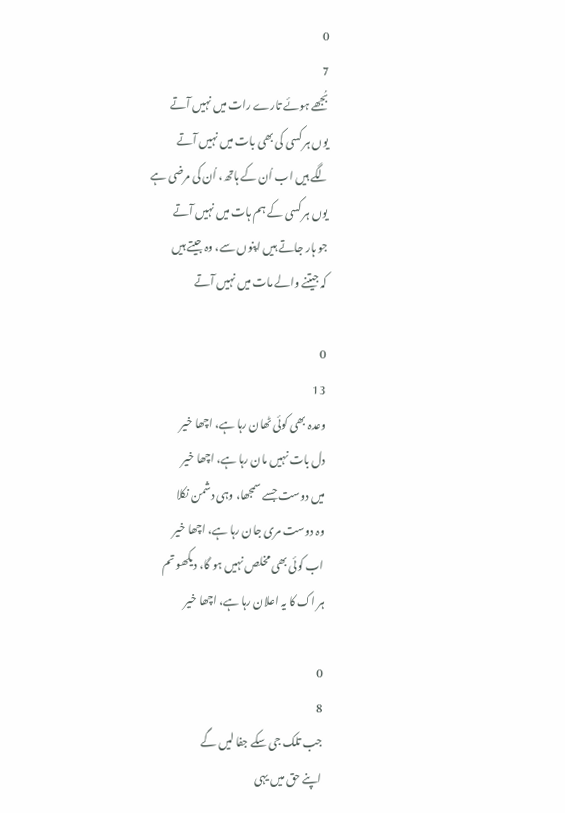0
7
بُجھے ہوئے تارے رات میں نہیں آتے
یوں ہر کسی کی بھی بات میں نہیں آتے
لگے ہیں اب اُن کے ہاتھ، اُن کی مرضی ہے
یوں ہر کسی کے ہم ہات میں نہیں آتے
جو ہار جاتے ہیں اپنوں سے، وہ جیتے ہیں
کہ جیتنے والے مات میں نہیں آتے

0
13
وعدہ بھی کوئی ٹھان رہا ہے، اچھا خیر
دل بات نہیں مان رہا ہے، اچھا خیر
میں دوست جسے سمجھا، وہی دشمن نکلا
وہ دوست مری جان رہا ہے، اچھا خیر
اب کوئی بھی مخلص نہیں ہو گا، دیکھو تم
ہر اک کا یہ اعلان رہا ہے، اچھا خیر

0
8
جب تلک جی سکے جفا لیں گے
اپنے حق میں یہی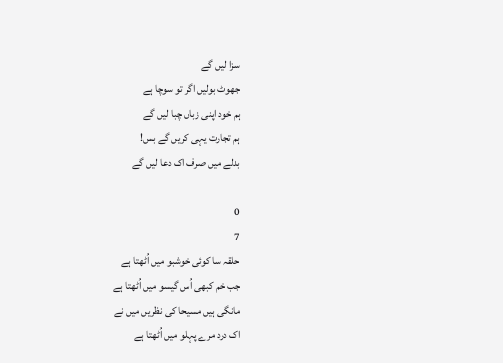سزا لیں گے
جھوٹ بولیں اگر تو سوچا ہے
ہم خود اپنی زباں چبا لیں گے
ہم تجارت یہی کریں گے بس!
بدلے میں صرف اک دعا لیں گے

0
7
حلقہ سا کوئی خوشبو میں اُٹھتا ہے
جب خم کبھی اُس گیسو میں اُٹھتا ہے
مانگی ہیں مسیحا کی نظریں میں نے
اک درد مرے پہلو میں اُٹھتا ہے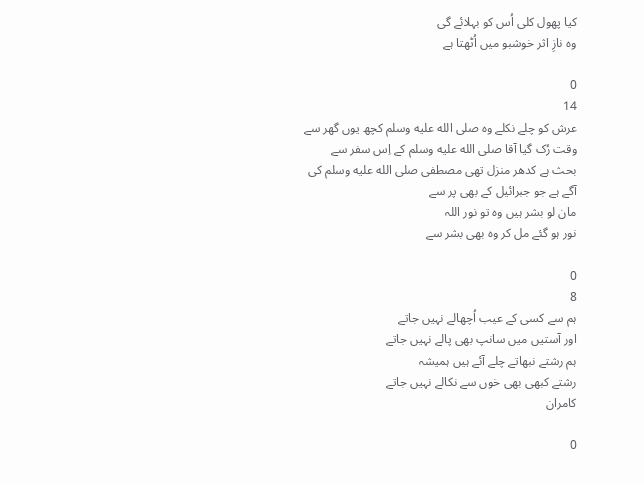کیا پھول کلی اُس کو بہلائے گی
وہ نازِ اثر خوشبو میں اُٹھتا ہے

0
14
عرش کو چلے نکلے وہ صلى الله عليه وسلم کچھ یوں گھر سے
وقت رُک گیا آقا صلى الله عليه وسلم کے اِس سفر سے
بحث ہے کدھر منزل تھی مصطفی صلى الله عليه وسلم کی
آگے ہے جو جبرائیل کے بھی پر سے
مان لو بشر ہیں وہ تو نور اللہ
نور ہو گئے مل کر وہ بھی بشر سے

0
8
ہم سے کسی کے عیب اُچھالے نہیں جاتے
اور آستیں میں سانپ بھی پالے نہیں جاتے
ہم رشتے نبھاتے چلے آئے ہیں ہمیشہ
رشتے کبھی بھی خوں سے نکالے نہیں جاتے
کامران

0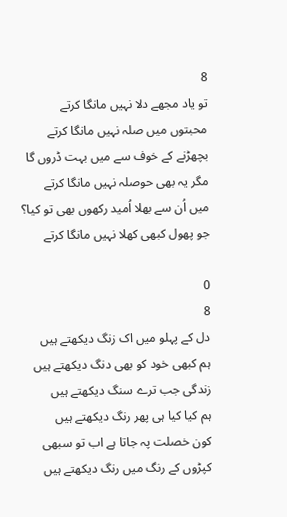8
تو یاد مجھے دلا نہیں مانگا کرتے
محبتوں میں صلہ نہیں مانگا کرتے
بچھڑنے کے خوف سے میں بہت ڈروں گا
مگر یہ بھی حوصلہ نہیں مانگا کرتے
میں اُن سے بھلا اُمید رکھوں بھی تو کیا؟
جو پھول کبھی کھلا نہیں مانگا کرتے

0
8
دل کے پہلو میں اک زنگ دیکھتے ہیں
ہم کبھی خود کو بھی دنگ دیکھتے ہیں
زندگی جب ترے سنگ دیکھتے ہیں
ہم کیا کیا ہی پھر رنگ دیکھتے ہیں
کون خصلت پہ جاتا ہے اب تو سبھی
کپڑوں کے رنگ میں رنگ دیکھتے ہیں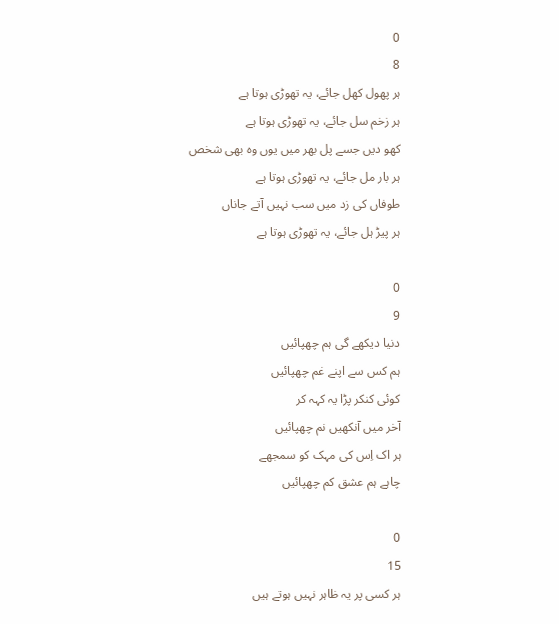0
8
ہر پھول کھل جائے، یہ تھوڑی ہوتا ہے
ہر زخم سل جائے، یہ تھوڑی ہوتا ہے
کھو دیں جسے پل بھر میں یوں وہ بھی شخص
ہر بار مل جائے، یہ تھوڑی ہوتا ہے
طوفاں کی زد میں سب نہیں آتے جاناں
ہر پیڑ ہل جائے، یہ تھوڑی ہوتا ہے

0
9
دنیا دیکھے گی ہم چھپائیں
ہم کس سے اپنے غم چھپائیں
کوئی کنکر پڑا یہ کہہ کر
آخر میں آنکھیں نم چھپائیں
ہر اک اِس کی مہک کو سمجھے
چاہے ہم عشق کم چھپائیں

0
15
ہر کسی پر یہ ظاہر نہیں ہوتے ہیں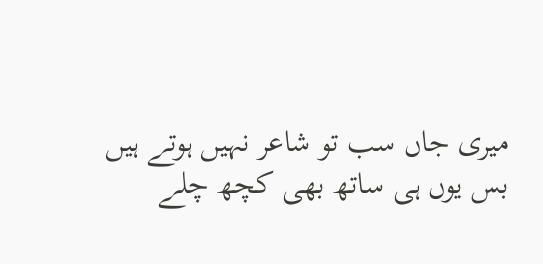میری جاں سب تو شاعر نہیں ہوتے ہیں
بس یوں ہی ساتھ بھی کچھ چلے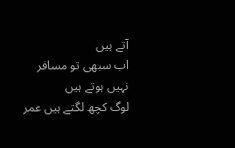آتے ہیں
اب سبھی تو مسافر نہیں ہوتے ہیں
لوگ کچھ لگتے ہیں عمر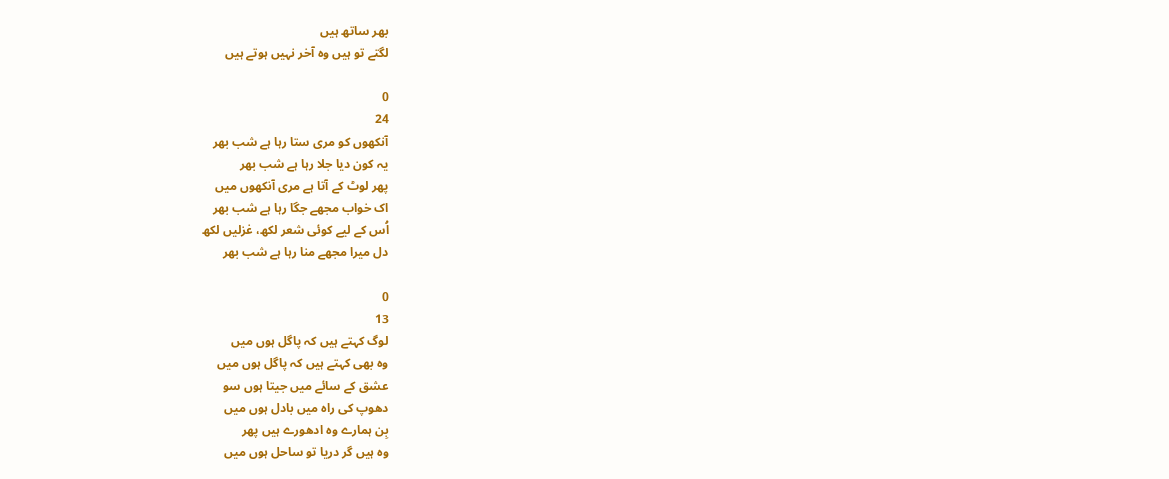بھر ساتھ ہیں
لگتے تو ہیں وہ آخر نہیں ہوتے ہیں

0
24
آنکھوں کو مری ستا رہا ہے شب بھر
یہ کون دیا جلا رہا ہے شب بھر
پھر لوٹ کے آتا ہے مری آنکھوں میں
اک خواب مجھے جگا رہا ہے شب بھر
اُس کے لیے کوئی شعر لکھ، غزلیں لکھ
دل میرا مجھے منا رہا ہے شب بھر

0
13
لوگ کہتے ہیں کہ پاگل ہوں میں
وہ بھی کہتے ہیں کہ پاگل ہوں میں
عشق کے سائے میں جیتا ہوں سو
دھوپ کی راہ میں بادل ہوں میں
بِن ہمارے وہ ادھورے ہیں پھر
وہ ہیں گر دریا تو ساحل ہوں میں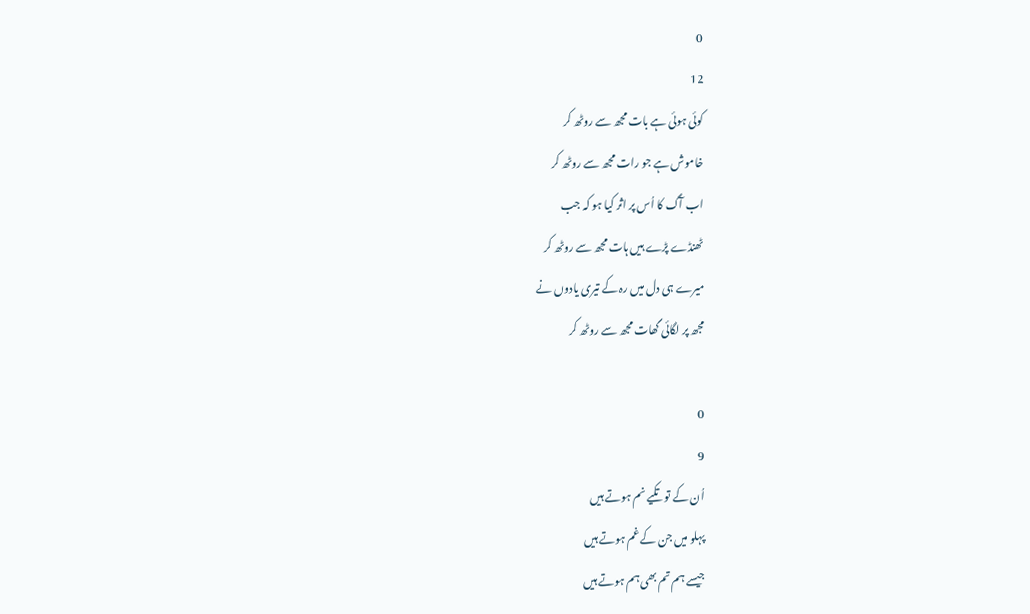0
12
کوئی ہوئی ہے بات مجھ سے روٹھ کر
خاموش ہے جو رات مجھ سے روٹھ کر
اب آگ کا اُس پر اثر کیا ہو کہ جب
ٹھنڈے پڑے ہیں ہات مجھ سے روٹھ کر
میرے ہی دل میں رہ کے تیری یادوں نے
مجھ پر لگائی گھات مجھ سے روٹھ کر

0
9
اُن کے تو تکیے نم ہوتے ہیں
پہلو میں جن کے غم ہوتے ہیں
جیسے ہم تم بھی ہم ہوتے ہیں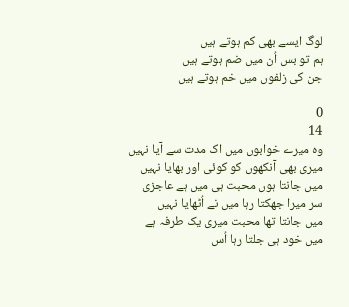لوگ ایسے بھی کم ہوتے ہیں
ہم تو بس اُن میں ضم ہوتے ہیں
جن کی زلفوں میں خم ہوتے ہیں

0
14
وہ میرے خوابوں میں اک مدت سے آیا نہیں
میری بھی آنکھوں کو کوئی اور بھایا نہیں
میں جانتا ہوں محبت ہی میں ہے عاجزی
سر میرا جھکتا رہا میں نے اُٹھایا نہیں
میں جانتا تھا محبت میری یک طرفہ ہے
میں خود ہی جلتا رہا اُس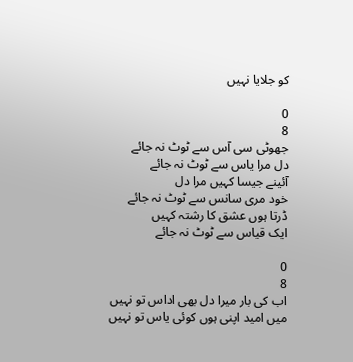کو جلایا نہیں

0
8
جھوٹی سی آس سے ٹوٹ نہ جائے
دل مرا یاس سے ٹوٹ نہ جائے
آئینے جیسا کہیں مرا دل
خود مری سانس سے ٹوٹ نہ جائے
ڈرتا ہوں عشق کا رشتہ کہیں
ایک قیاس سے ٹوٹ نہ جائے

0
8
اب کی بار میرا دل بھی اداس تو نہیں
میں امید اپنی ہوں کوئی یاس تو نہیں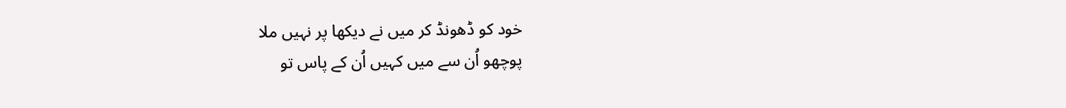خود کو ڈھونڈ کر میں نے دیکھا پر نہیں ملا
پوچھو اُن سے میں کہیں اُن کے پاس تو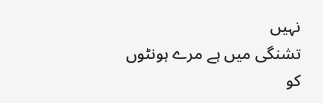نہیں
تشنگی میں ہے مرے ہونٹوں کو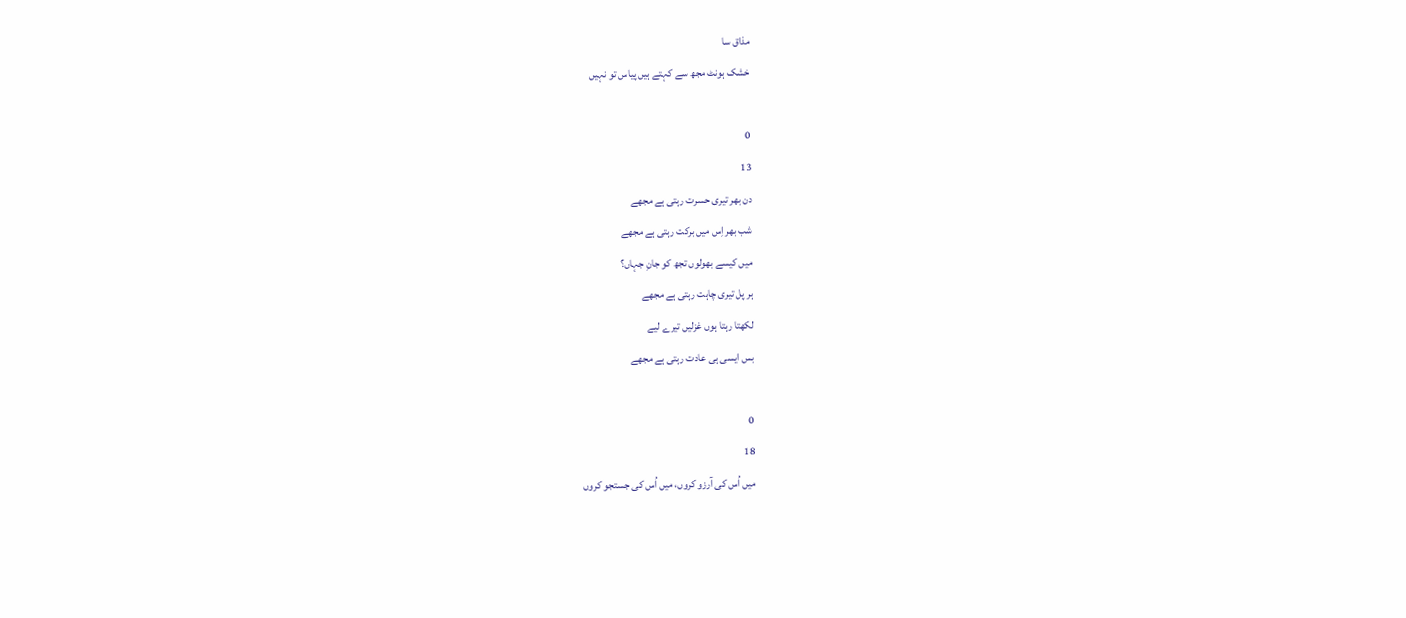مذاق سا
خشک ہونٹ مجھ سے کہتے ہیں پیاس تو نہیں

0
13
دن بھر تیری حسرت رہتی ہے مجھے
شب بھر اِس میں برکت رہتی ہے مجھے
میں کیسے بھولوں تجھ کو جانِ جہاں؟
ہر پل تیری چاہت رہتی ہے مجھے
لکھتا رہتا ہوں غزلیں تیرے لیے
بس ایسی ہی عادت رہتی ہے مجھے

0
18
میں اُس کی آرزو کروں، میں اُس کی جستجو کروں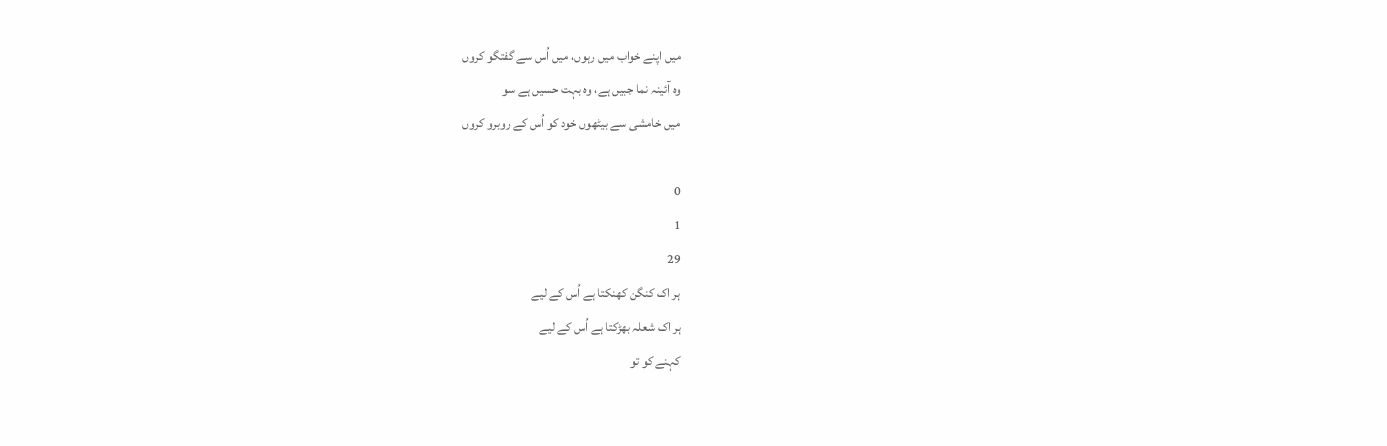میں اپنے خواب میں رہوں، میں اُس سے گفتگو کروں
وہ آئینہ نما جبیں ہے، وہ بہت حسیں ہے سو
میں خامشی سے بیٹھوں خود کو اُس کے روبرو کروں

0
1
29
ہر اک کنگن کھنکتا ہے اُس کے لیے
ہر اک شعلہ بھڑکتا ہے اُس کے لیے
کہنے کو تو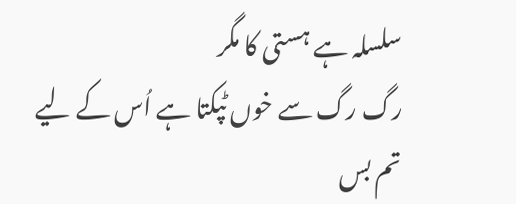سلسلہ ہے ہستی کا مگر
رگ رگ سے خوں ٹپکتا ہے اُس کے لیے
تم بس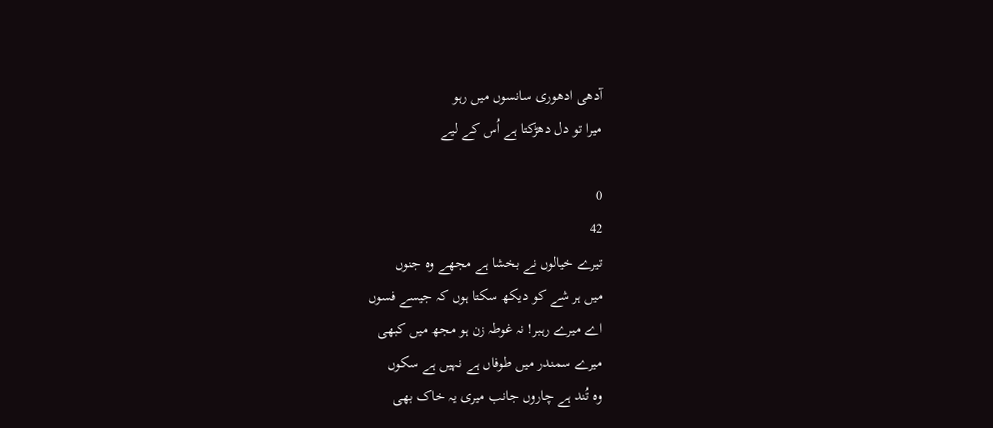آدھی ادھوری سانسوں میں رہو
میرا تو دل دھڑکتا ہے اُس کے لیے

0
42
تیرے خیالوں نے بخشا ہے مجھے وہ جنوں
میں ہر شے کو دیکھ سکتا ہوں کہ جیسے فسوں
اے میرے رہبر! نہ غوطہ زن ہو مجھ میں کبھی
میرے سمندر میں طوفاں ہے نہیں ہے سکوں
وہ تُند ہے چاروں جانب میری یہ خاک بھی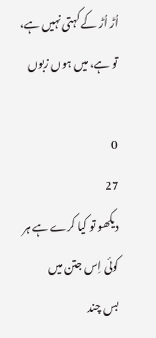اُڑ اُڑ کے کہتی نہیں ہے، تو ہے، میں ہوں زبوں

0
27
دیکھو تو کیا کرے ہے ہر کوئی اِس جتن میں
بس چند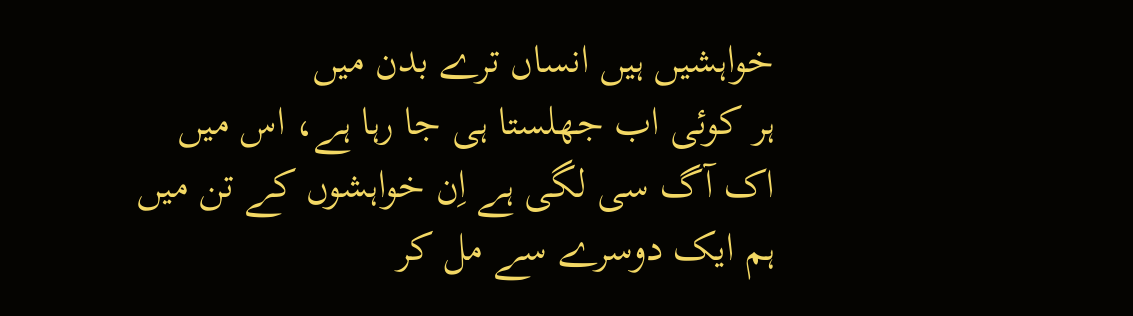خواہشیں ہیں انساں ترے بدن میں
ہر کوئی اب جھلستا ہی جا رہا ہے، اس میں
اک آگ سی لگی ہے اِن خواہشوں کے تن میں
ہم ایک دوسرے سے مل کر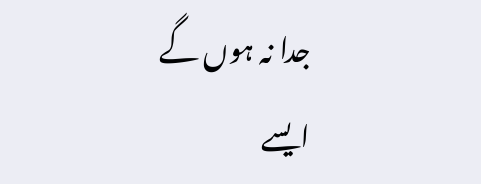جدا نہ ہوں گے
ایسے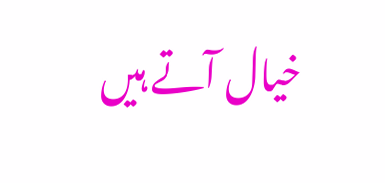خیال آتے ہیں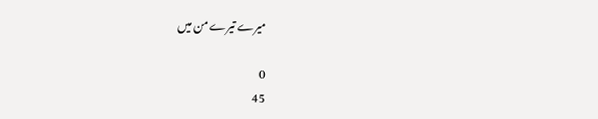میرے تیرے من میں

0
45